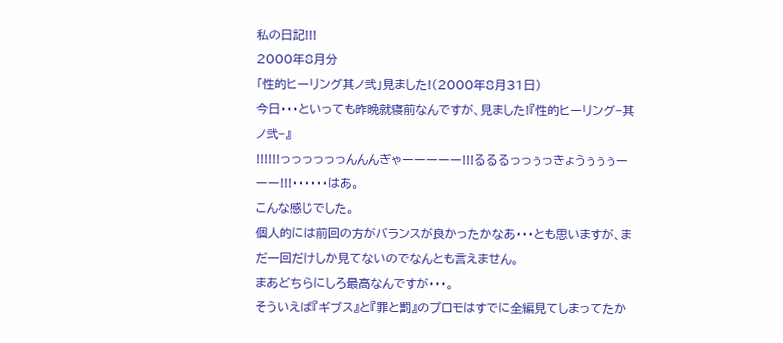私の日記!!!
2000年8月分
「性的ヒーリング其ノ弐」見ました!(2000年8月31日)
今日・・・といっても昨晩就寝前なんですが、見ました!『性的ヒーリング−其ノ弐−』
!!!!!!っっっっっっんんんぎゃーーーーー!!!るるるっっぅっきょうぅぅぅーーー!!!・・・・・・はあ。
こんな感じでした。
個人的には前回の方がバランスが良かったかなあ・・・とも思いますが、まだ一回だけしか見てないのでなんとも言えません。
まあどちらにしろ最高なんですが・・・。
そういえば『ギブス』と『罪と罰』のプロモはすでに全編見てしまってたか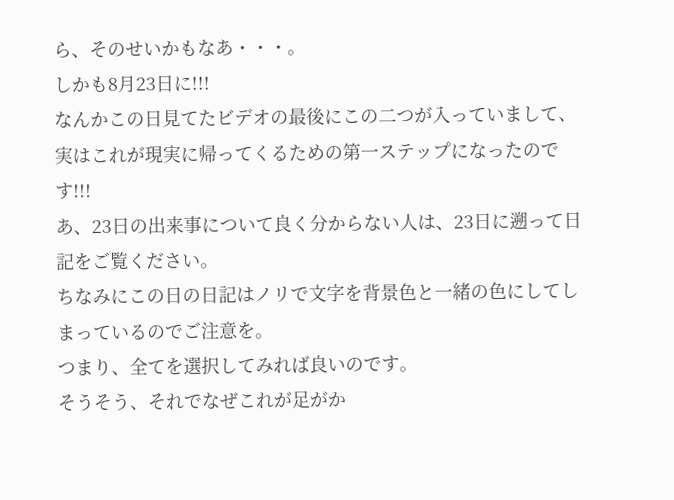ら、そのせいかもなあ・・・。
しかも8月23日に!!!
なんかこの日見てたビデオの最後にこの二つが入っていまして、実はこれが現実に帰ってくるための第一ステップになったのです!!!
あ、23日の出来事について良く分からない人は、23日に遡って日記をご覧ください。
ちなみにこの日の日記はノリで文字を背景色と一緒の色にしてしまっているのでご注意を。
つまり、全てを選択してみれば良いのです。
そうそう、それでなぜこれが足がか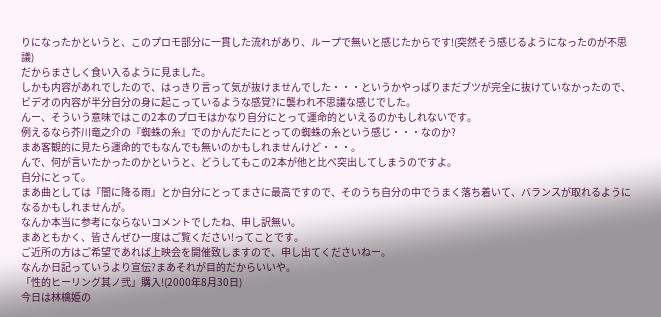りになったかというと、このプロモ部分に一貫した流れがあり、ループで無いと感じたからです!(突然そう感じるようになったのが不思議)
だからまさしく食い入るように見ました。
しかも内容があれでしたので、はっきり言って気が抜けませんでした・・・というかやっぱりまだブツが完全に抜けていなかったので、ビデオの内容が半分自分の身に起こっているような感覚?に襲われ不思議な感じでした。
んー、そういう意味ではこの2本のプロモはかなり自分にとって運命的といえるのかもしれないです。
例えるなら芥川竜之介の『蜘蛛の糸』でのかんだたにとっての蜘蛛の糸という感じ・・・なのか?
まあ客観的に見たら運命的でもなんでも無いのかもしれませんけど・・・。
んで、何が言いたかったのかというと、どうしてもこの2本が他と比べ突出してしまうのですよ。
自分にとって。
まあ曲としては『闇に降る雨』とか自分にとってまさに最高ですので、そのうち自分の中でうまく落ち着いて、バランスが取れるようになるかもしれませんが。
なんか本当に参考にならないコメントでしたね、申し訳無い。
まあともかく、皆さんぜひ一度はご覧ください!ってことです。
ご近所の方はご希望であれば上映会を開催致しますので、申し出てくださいねー。
なんか日記っていうより宣伝?まあそれが目的だからいいや。
「性的ヒーリング其ノ弐」購入!(2000年8月30日)
今日は林檎姫の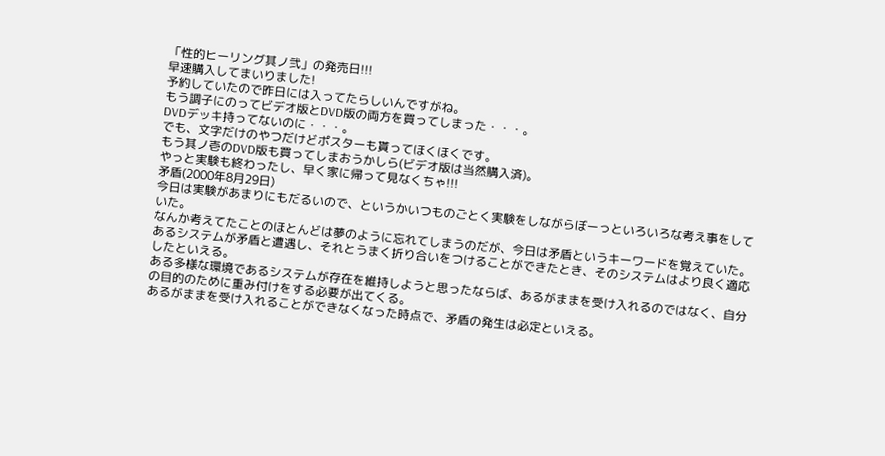「性的ヒーリング其ノ弐」の発売日!!!
早速購入してまいりました!
予約していたので昨日には入ってたらしいんですがね。
もう調子にのってビデオ版とDVD版の両方を買ってしまった・・・。
DVDデッキ持ってないのに・・・。
でも、文字だけのやつだけどポスターも貰ってほくほくです。
もう其ノ壱のDVD版も買ってしまおうかしら(ビデオ版は当然購入済)。
やっと実験も終わったし、早く家に帰って見なくちゃ!!!
矛盾(2000年8月29日)
今日は実験があまりにもだるいので、というかいつものごとく実験をしながらぼーっといろいろな考え事をしていた。
なんか考えてたことのほとんどは夢のように忘れてしまうのだが、今日は矛盾というキーワードを覚えていた。
あるシステムが矛盾と遭遇し、それとうまく折り合いをつけることができたとき、そのシステムはより良く適応したといえる。
ある多様な環境であるシステムが存在を維持しようと思ったならば、あるがままを受け入れるのではなく、自分の目的のために重み付けをする必要が出てくる。
あるがままを受け入れることができなくなった時点で、矛盾の発生は必定といえる。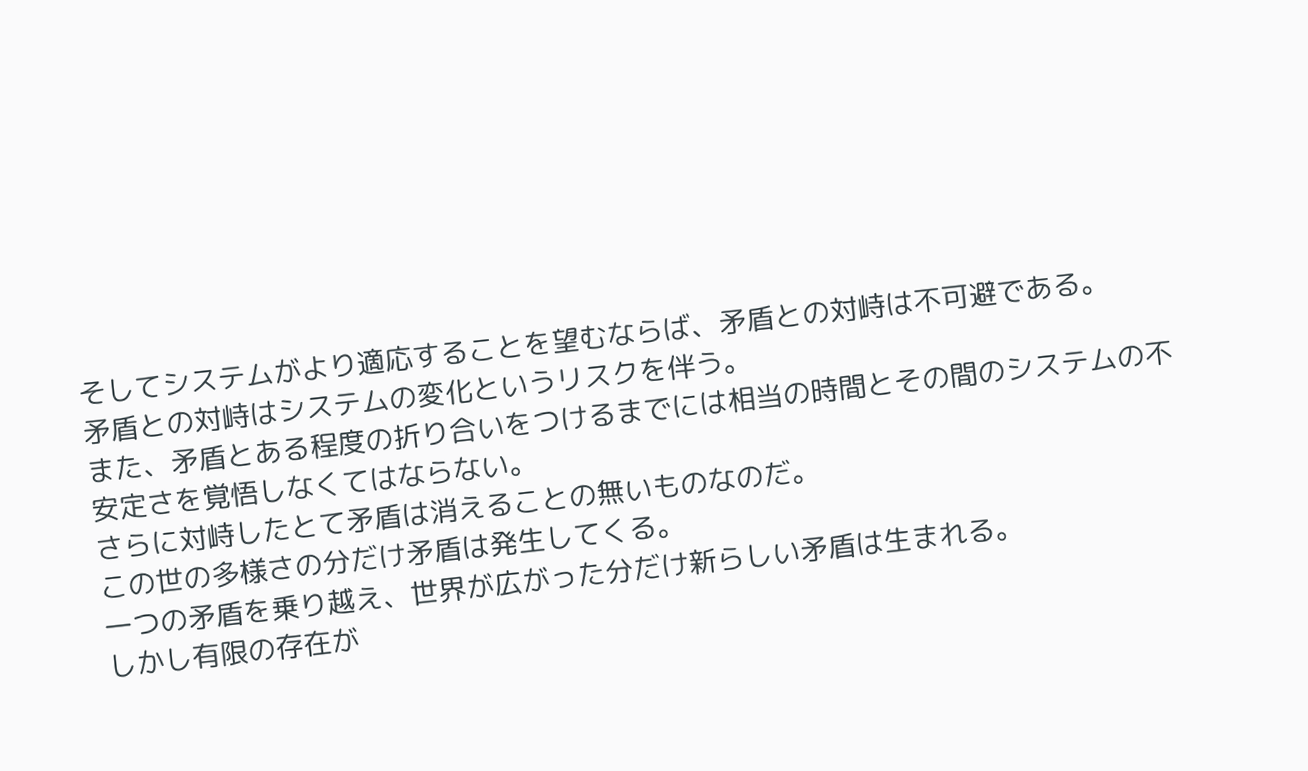そしてシステムがより適応することを望むならば、矛盾との対峙は不可避である。
矛盾との対峙はシステムの変化というリスクを伴う。
また、矛盾とある程度の折り合いをつけるまでには相当の時間とその間のシステムの不安定さを覚悟しなくてはならない。
さらに対峙したとて矛盾は消えることの無いものなのだ。
この世の多様さの分だけ矛盾は発生してくる。
一つの矛盾を乗り越え、世界が広がった分だけ新らしい矛盾は生まれる。
しかし有限の存在が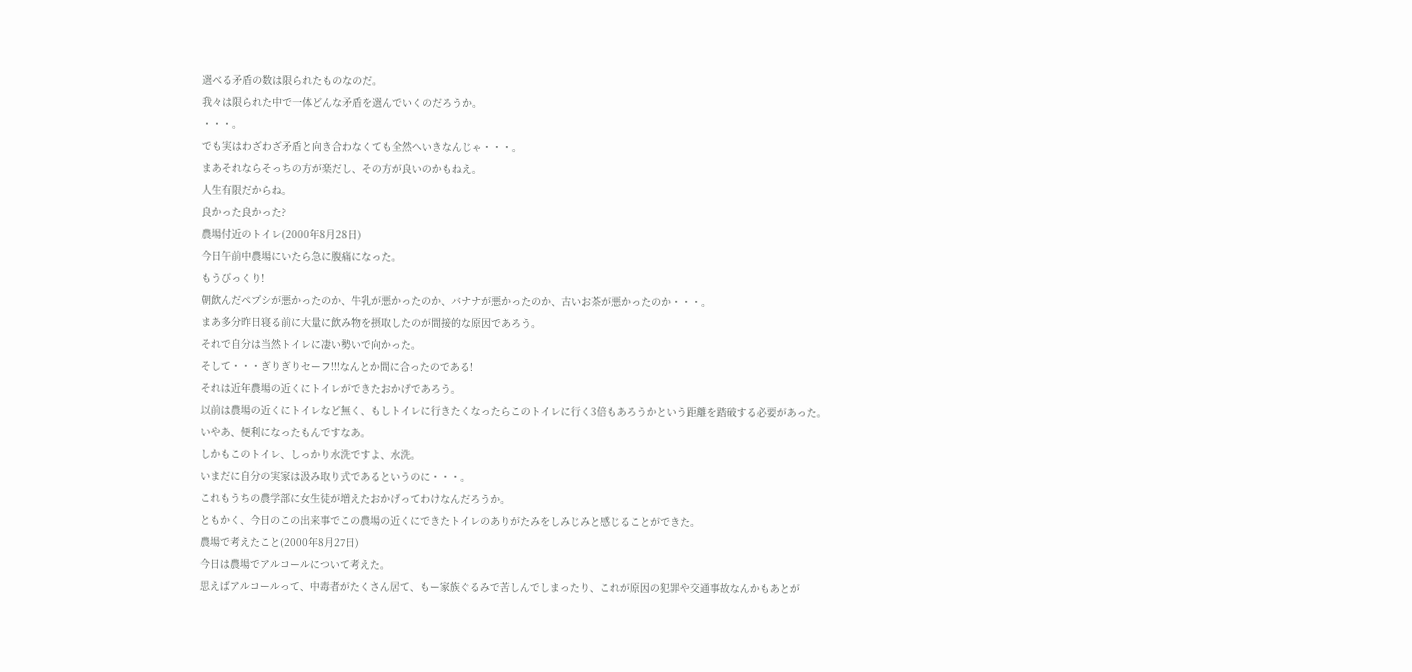選べる矛盾の数は限られたものなのだ。
我々は限られた中で一体どんな矛盾を選んでいくのだろうか。
・・・。
でも実はわざわざ矛盾と向き合わなくても全然へいきなんじゃ・・・。
まあそれならそっちの方が楽だし、その方が良いのかもねえ。
人生有限だからね。
良かった良かった?
農場付近のトイレ(2000年8月28日)
今日午前中農場にいたら急に腹痛になった。
もうびっくり!
朝飲んだペプシが悪かったのか、牛乳が悪かったのか、バナナが悪かったのか、古いお茶が悪かったのか・・・。
まあ多分昨日寝る前に大量に飲み物を摂取したのが間接的な原因であろう。
それで自分は当然トイレに凄い勢いで向かった。
そして・・・ぎりぎりセーフ!!!なんとか間に合ったのである!
それは近年農場の近くにトイレができたおかげであろう。
以前は農場の近くにトイレなど無く、もしトイレに行きたくなったらこのトイレに行く3倍もあろうかという距離を踏破する必要があった。
いやあ、便利になったもんですなあ。
しかもこのトイレ、しっかり水洗ですよ、水洗。
いまだに自分の実家は汲み取り式であるというのに・・・。
これもうちの農学部に女生徒が増えたおかげってわけなんだろうか。
ともかく、今日のこの出来事でこの農場の近くにできたトイレのありがたみをしみじみと感じることができた。
農場で考えたこと(2000年8月27日)
今日は農場でアルコールについて考えた。
思えばアルコールって、中毒者がたくさん居て、もー家族ぐるみで苦しんでしまったり、これが原因の犯罪や交通事故なんかもあとが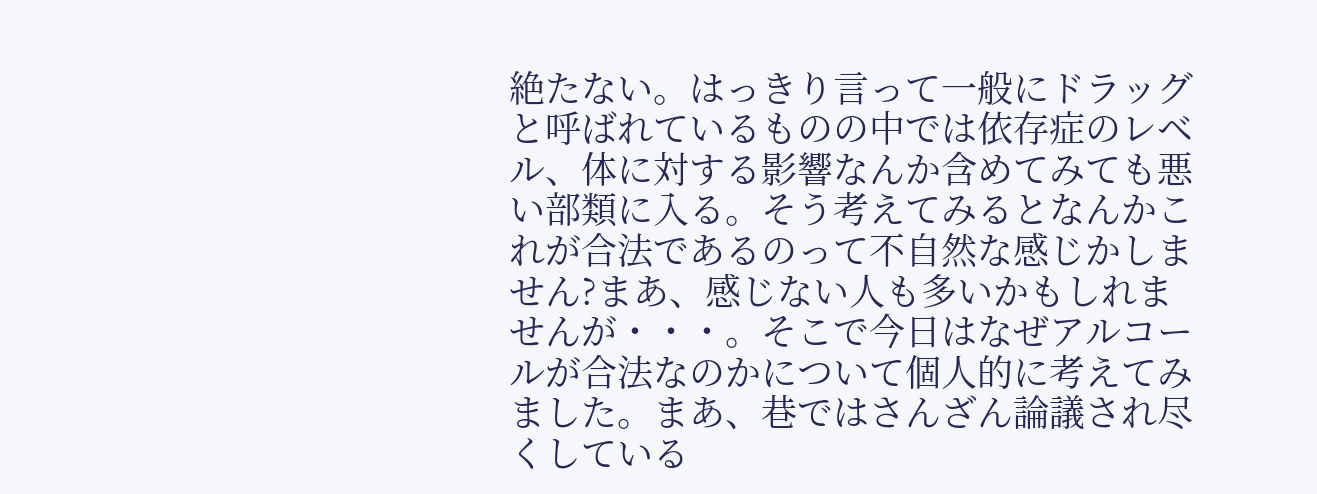絶たない。はっきり言って一般にドラッグと呼ばれているものの中では依存症のレベル、体に対する影響なんか含めてみても悪い部類に入る。そう考えてみるとなんかこれが合法であるのって不自然な感じかしません?まあ、感じない人も多いかもしれませんが・・・。そこで今日はなぜアルコールが合法なのかについて個人的に考えてみました。まあ、巷ではさんざん論議され尽くしている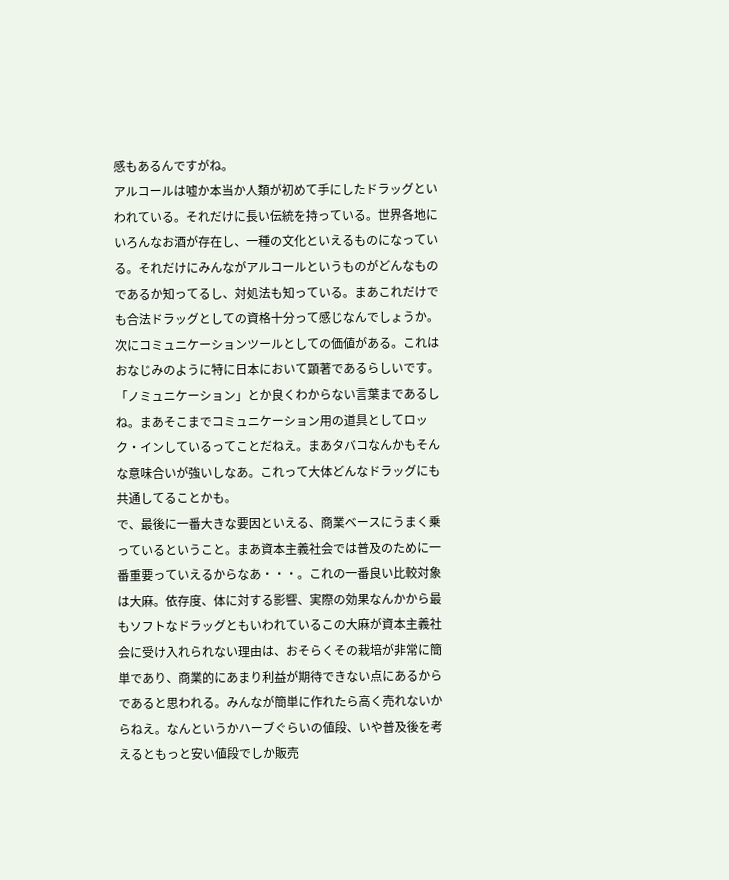感もあるんですがね。
アルコールは嘘か本当か人類が初めて手にしたドラッグといわれている。それだけに長い伝統を持っている。世界各地にいろんなお酒が存在し、一種の文化といえるものになっている。それだけにみんながアルコールというものがどんなものであるか知ってるし、対処法も知っている。まあこれだけでも合法ドラッグとしての資格十分って感じなんでしょうか。
次にコミュニケーションツールとしての価値がある。これはおなじみのように特に日本において顕著であるらしいです。「ノミュニケーション」とか良くわからない言葉まであるしね。まあそこまでコミュニケーション用の道具としてロック・インしているってことだねえ。まあタバコなんかもそんな意味合いが強いしなあ。これって大体どんなドラッグにも共通してることかも。
で、最後に一番大きな要因といえる、商業ベースにうまく乗っているということ。まあ資本主義社会では普及のために一番重要っていえるからなあ・・・。これの一番良い比較対象は大麻。依存度、体に対する影響、実際の効果なんかから最もソフトなドラッグともいわれているこの大麻が資本主義社会に受け入れられない理由は、おそらくその栽培が非常に簡単であり、商業的にあまり利益が期待できない点にあるからであると思われる。みんなが簡単に作れたら高く売れないからねえ。なんというかハーブぐらいの値段、いや普及後を考えるともっと安い値段でしか販売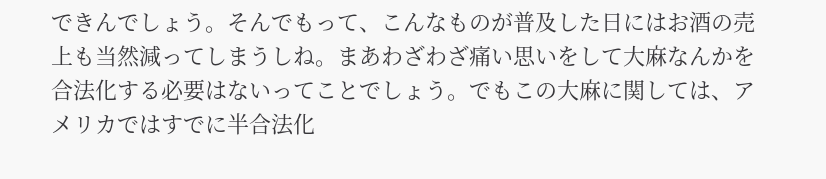できんでしょう。そんでもって、こんなものが普及した日にはお酒の売上も当然減ってしまうしね。まあわざわざ痛い思いをして大麻なんかを合法化する必要はないってことでしょう。でもこの大麻に関しては、アメリカではすでに半合法化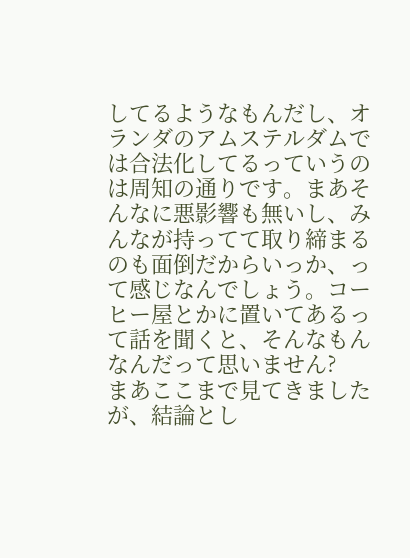してるようなもんだし、オランダのアムステルダムでは合法化してるっていうのは周知の通りです。まあそんなに悪影響も無いし、みんなが持ってて取り締まるのも面倒だからいっか、って感じなんでしょう。コーヒー屋とかに置いてあるって話を聞くと、そんなもんなんだって思いません?
まあここまで見てきましたが、結論とし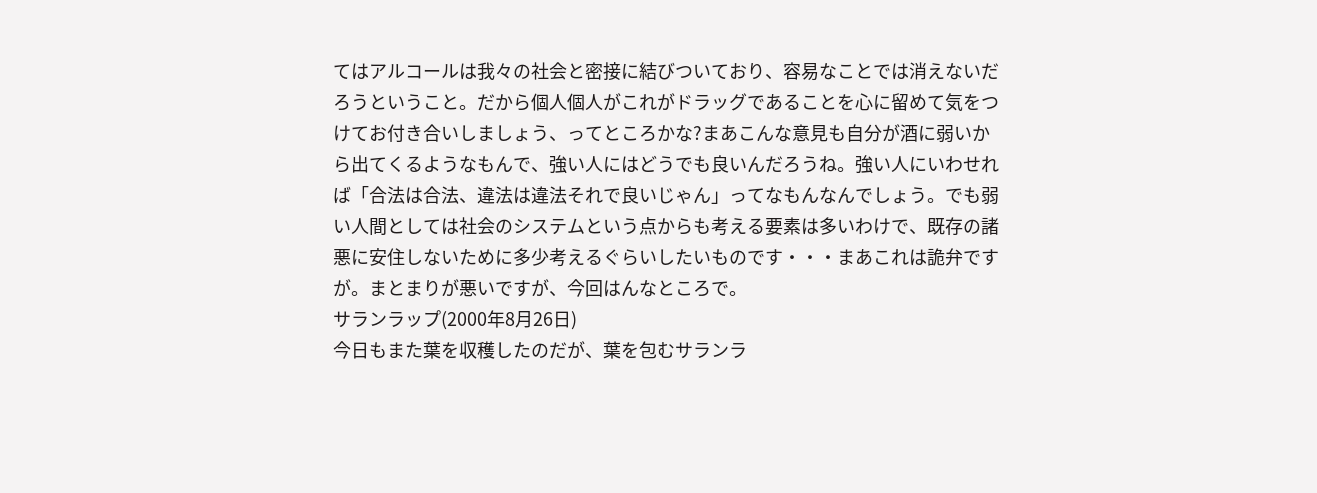てはアルコールは我々の社会と密接に結びついており、容易なことでは消えないだろうということ。だから個人個人がこれがドラッグであることを心に留めて気をつけてお付き合いしましょう、ってところかな?まあこんな意見も自分が酒に弱いから出てくるようなもんで、強い人にはどうでも良いんだろうね。強い人にいわせれば「合法は合法、違法は違法それで良いじゃん」ってなもんなんでしょう。でも弱い人間としては社会のシステムという点からも考える要素は多いわけで、既存の諸悪に安住しないために多少考えるぐらいしたいものです・・・まあこれは詭弁ですが。まとまりが悪いですが、今回はんなところで。
サランラップ(2000年8月26日)
今日もまた葉を収穫したのだが、葉を包むサランラ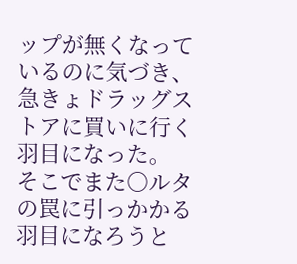ップが無くなっているのに気づき、急きょドラッグストアに買いに行く羽目になった。
そこでまた○ルタの罠に引っかかる羽目になろうと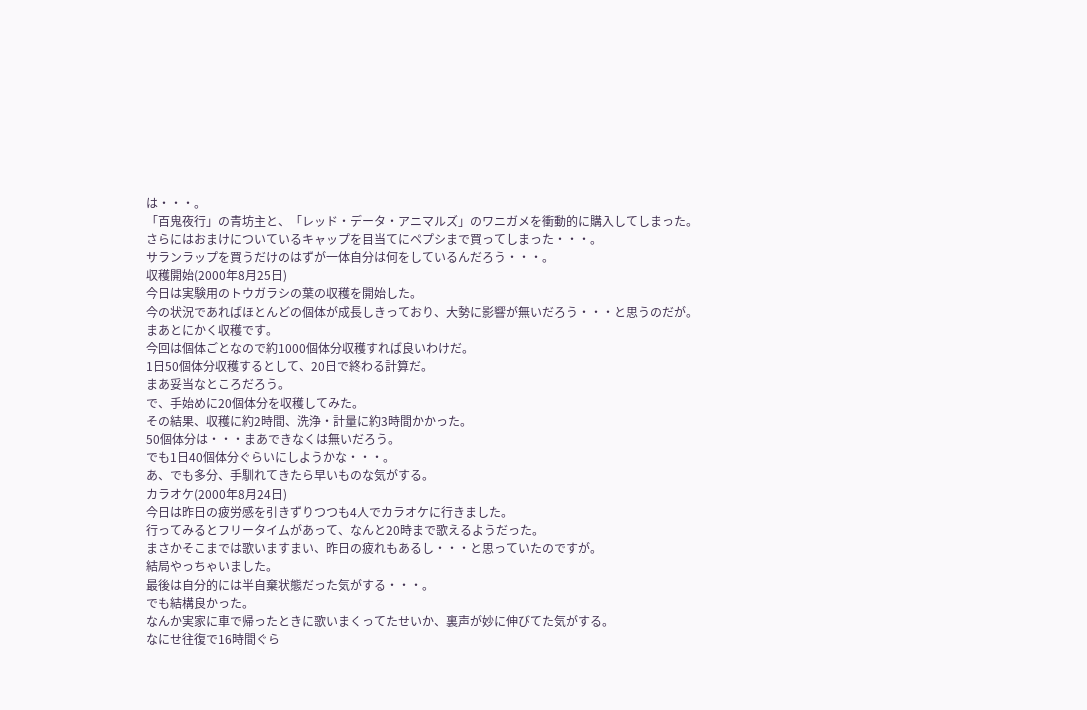は・・・。
「百鬼夜行」の青坊主と、「レッド・データ・アニマルズ」のワニガメを衝動的に購入してしまった。
さらにはおまけについているキャップを目当てにペプシまで買ってしまった・・・。
サランラップを買うだけのはずが一体自分は何をしているんだろう・・・。
収穫開始(2000年8月25日)
今日は実験用のトウガラシの葉の収穫を開始した。
今の状況であればほとんどの個体が成長しきっており、大勢に影響が無いだろう・・・と思うのだが。
まあとにかく収穫です。
今回は個体ごとなので約1000個体分収穫すれば良いわけだ。
1日50個体分収穫するとして、20日で終わる計算だ。
まあ妥当なところだろう。
で、手始めに20個体分を収穫してみた。
その結果、収穫に約2時間、洗浄・計量に約3時間かかった。
50個体分は・・・まあできなくは無いだろう。
でも1日40個体分ぐらいにしようかな・・・。
あ、でも多分、手馴れてきたら早いものな気がする。
カラオケ(2000年8月24日)
今日は昨日の疲労感を引きずりつつも4人でカラオケに行きました。
行ってみるとフリータイムがあって、なんと20時まで歌えるようだった。
まさかそこまでは歌いますまい、昨日の疲れもあるし・・・と思っていたのですが。
結局やっちゃいました。
最後は自分的には半自棄状態だった気がする・・・。
でも結構良かった。
なんか実家に車で帰ったときに歌いまくってたせいか、裏声が妙に伸びてた気がする。
なにせ往復で16時間ぐら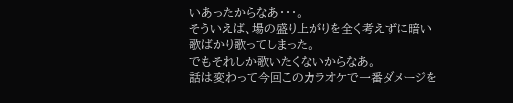いあったからなあ・・・。
そういえば、場の盛り上がりを全く考えずに暗い歌ばかり歌ってしまった。
でもそれしか歌いたくないからなあ。
話は変わって今回このカラオケで一番ダメージを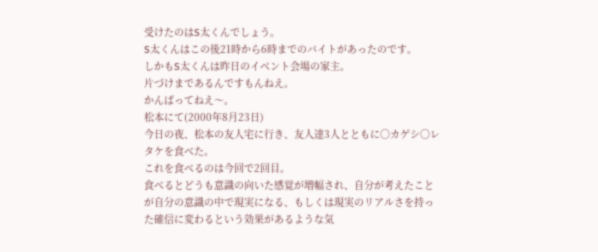受けたのはS太くんでしょう。
S太くんはこの後21時から6時までのバイトがあったのです。
しかもS太くんは昨日のイベント会場の家主。
片づけまであるんですもんねえ。
かんばってねえ〜。
松本にて(2000年8月23日)
今日の夜、松本の友人宅に行き、友人達3人とともに○カゲシ○レタケを食べた。
これを食べるのは今回で2回目。
食べるとどうも意識の向いた感覚が増幅され、自分が考えたことが自分の意識の中で現実になる、もしくは現実のリアルさを持った確信に変わるという効果があるような気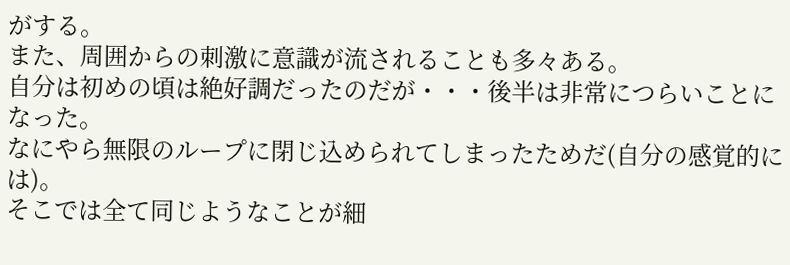がする。
また、周囲からの刺激に意識が流されることも多々ある。
自分は初めの頃は絶好調だったのだが・・・後半は非常につらいことになった。
なにやら無限のループに閉じ込められてしまったためだ(自分の感覚的には)。
そこでは全て同じようなことが細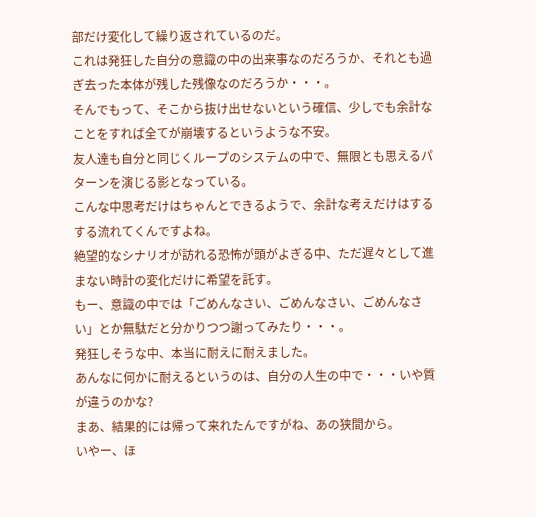部だけ変化して繰り返されているのだ。
これは発狂した自分の意識の中の出来事なのだろうか、それとも過ぎ去った本体が残した残像なのだろうか・・・。
そんでもって、そこから抜け出せないという確信、少しでも余計なことをすれば全てが崩壊するというような不安。
友人達も自分と同じくループのシステムの中で、無限とも思えるパターンを演じる影となっている。
こんな中思考だけはちゃんとできるようで、余計な考えだけはするする流れてくんですよね。
絶望的なシナリオが訪れる恐怖が頭がよぎる中、ただ遅々として進まない時計の変化だけに希望を託す。
もー、意識の中では「ごめんなさい、ごめんなさい、ごめんなさい」とか無駄だと分かりつつ謝ってみたり・・・。
発狂しそうな中、本当に耐えに耐えました。
あんなに何かに耐えるというのは、自分の人生の中で・・・いや質が違うのかな?
まあ、結果的には帰って来れたんですがね、あの狭間から。
いやー、ほ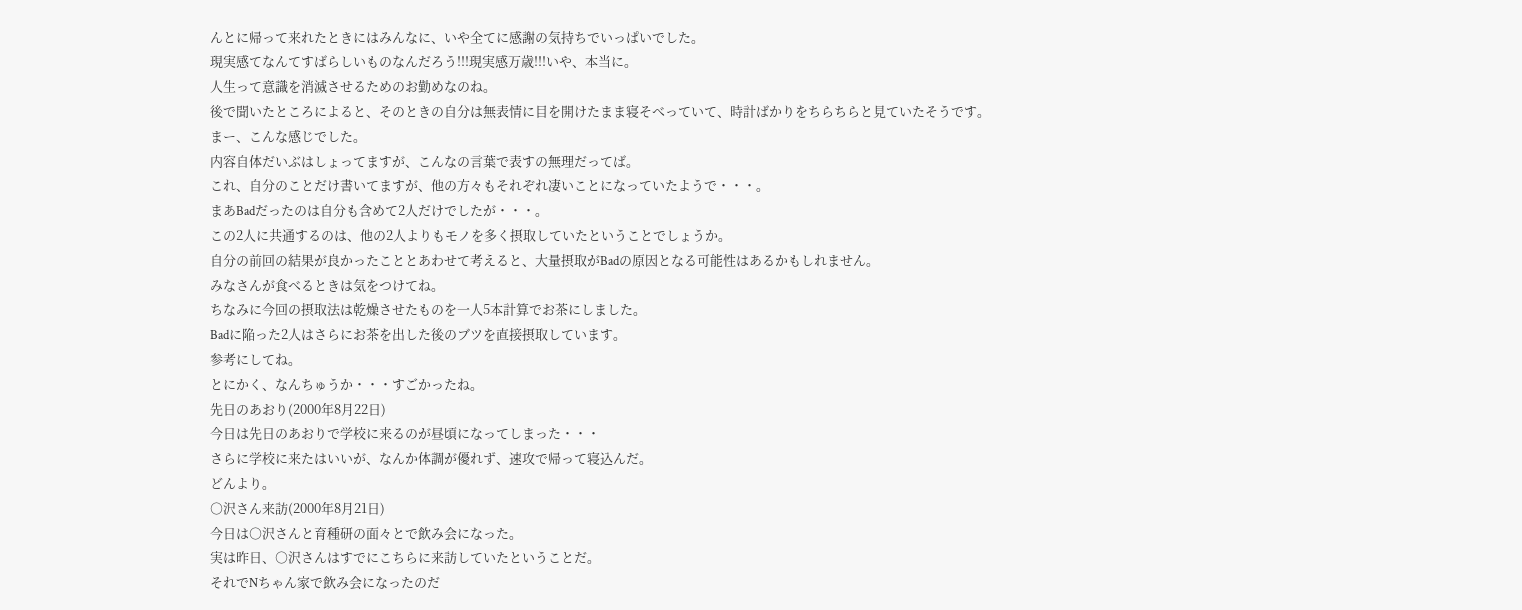んとに帰って来れたときにはみんなに、いや全てに感謝の気持ちでいっぱいでした。
現実感てなんてすばらしいものなんだろう!!!現実感万歳!!!いや、本当に。
人生って意識を消滅させるためのお勤めなのね。
後で聞いたところによると、そのときの自分は無表情に目を開けたまま寝そべっていて、時計ばかりをちらちらと見ていたそうです。
まー、こんな感じでした。
内容自体だいぶはしょってますが、こんなの言葉で表すの無理だってば。
これ、自分のことだけ書いてますが、他の方々もそれぞれ凄いことになっていたようで・・・。
まあBadだったのは自分も含めて2人だけでしたが・・・。
この2人に共通するのは、他の2人よりもモノを多く摂取していたということでしょうか。
自分の前回の結果が良かったこととあわせて考えると、大量摂取がBadの原因となる可能性はあるかもしれません。
みなさんが食べるときは気をつけてね。
ちなみに今回の摂取法は乾燥させたものを一人5本計算でお茶にしました。
Badに陥った2人はさらにお茶を出した後のブツを直接摂取しています。
参考にしてね。
とにかく、なんちゅうか・・・すごかったね。
先日のあおり(2000年8月22日)
今日は先日のあおりで学校に来るのが昼頃になってしまった・・・
さらに学校に来たはいいが、なんか体調が優れず、速攻で帰って寝込んだ。
どんより。
○沢さん来訪(2000年8月21日)
今日は○沢さんと育種研の面々とで飲み会になった。
実は昨日、○沢さんはすでにこちらに来訪していたということだ。
それでNちゃん家で飲み会になったのだ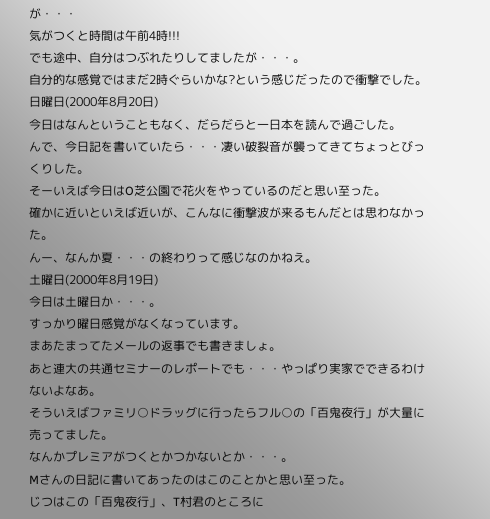が・・・
気がつくと時間は午前4時!!!
でも途中、自分はつぶれたりしてましたが・・・。
自分的な感覚ではまだ2時ぐらいかな?という感じだったので衝撃でした。
日曜日(2000年8月20日)
今日はなんということもなく、だらだらと一日本を読んで過ごした。
んで、今日記を書いていたら・・・凄い破裂音が襲ってきてちょっとびっくりした。
そーいえば今日はO芝公園で花火をやっているのだと思い至った。
確かに近いといえば近いが、こんなに衝撃波が来るもんだとは思わなかった。
んー、なんか夏・・・の終わりって感じなのかねえ。
土曜日(2000年8月19日)
今日は土曜日か・・・。
すっかり曜日感覚がなくなっています。
まあたまってたメールの返事でも書きましょ。
あと連大の共通セミナーのレポートでも・・・やっぱり実家でできるわけないよなあ。
そういえばファミリ○ドラッグに行ったらフル○の「百鬼夜行」が大量に売ってました。
なんかプレミアがつくとかつかないとか・・・。
Mさんの日記に書いてあったのはこのことかと思い至った。
じつはこの「百鬼夜行」、T村君のところに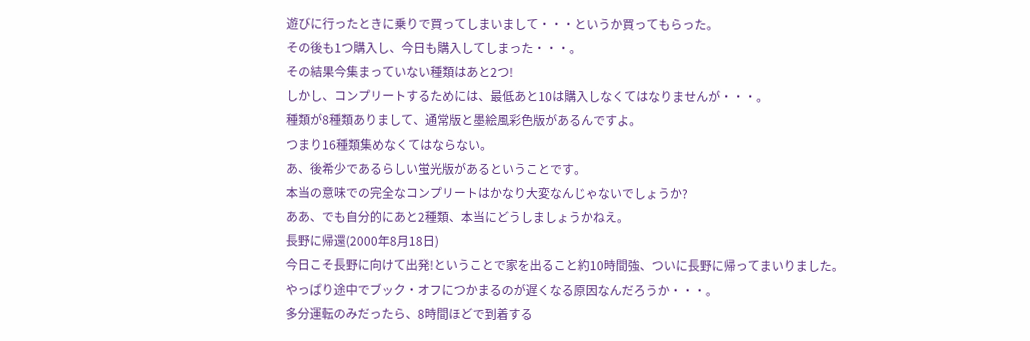遊びに行ったときに乗りで買ってしまいまして・・・というか買ってもらった。
その後も1つ購入し、今日も購入してしまった・・・。
その結果今集まっていない種類はあと2つ!
しかし、コンプリートするためには、最低あと10は購入しなくてはなりませんが・・・。
種類が8種類ありまして、通常版と墨絵風彩色版があるんですよ。
つまり16種類集めなくてはならない。
あ、後希少であるらしい蛍光版があるということです。
本当の意味での完全なコンプリートはかなり大変なんじゃないでしょうか?
ああ、でも自分的にあと2種類、本当にどうしましょうかねえ。
長野に帰還(2000年8月18日)
今日こそ長野に向けて出発!ということで家を出ること約10時間強、ついに長野に帰ってまいりました。
やっぱり途中でブック・オフにつかまるのが遅くなる原因なんだろうか・・・。
多分運転のみだったら、8時間ほどで到着する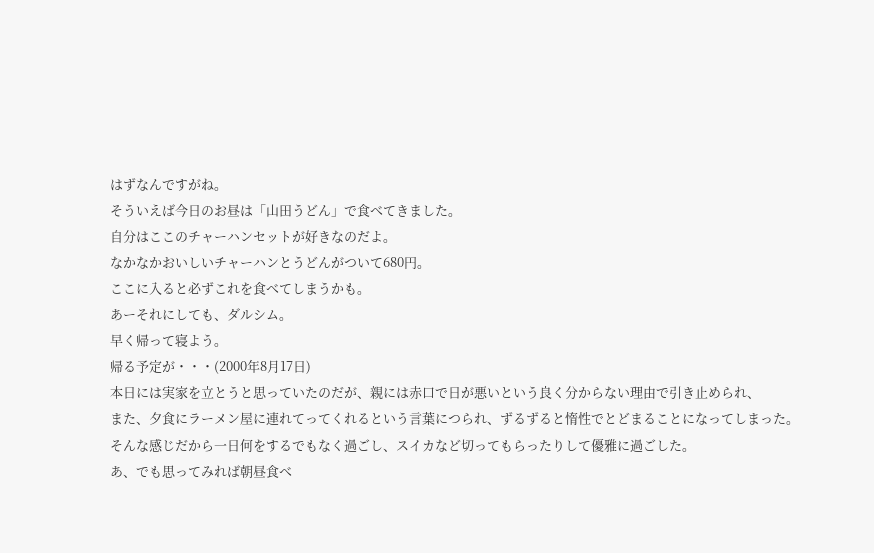はずなんですがね。
そういえば今日のお昼は「山田うどん」で食べてきました。
自分はここのチャーハンセットが好きなのだよ。
なかなかおいしいチャーハンとうどんがついて680円。
ここに入ると必ずこれを食べてしまうかも。
あーそれにしても、ダルシム。
早く帰って寝よう。
帰る予定が・・・(2000年8月17日)
本日には実家を立とうと思っていたのだが、親には赤口で日が悪いという良く分からない理由で引き止められ、
また、夕食にラーメン屋に連れてってくれるという言葉につられ、ずるずると惰性でとどまることになってしまった。
そんな感じだから一日何をするでもなく過ごし、スイカなど切ってもらったりして優雅に過ごした。
あ、でも思ってみれば朝昼食べ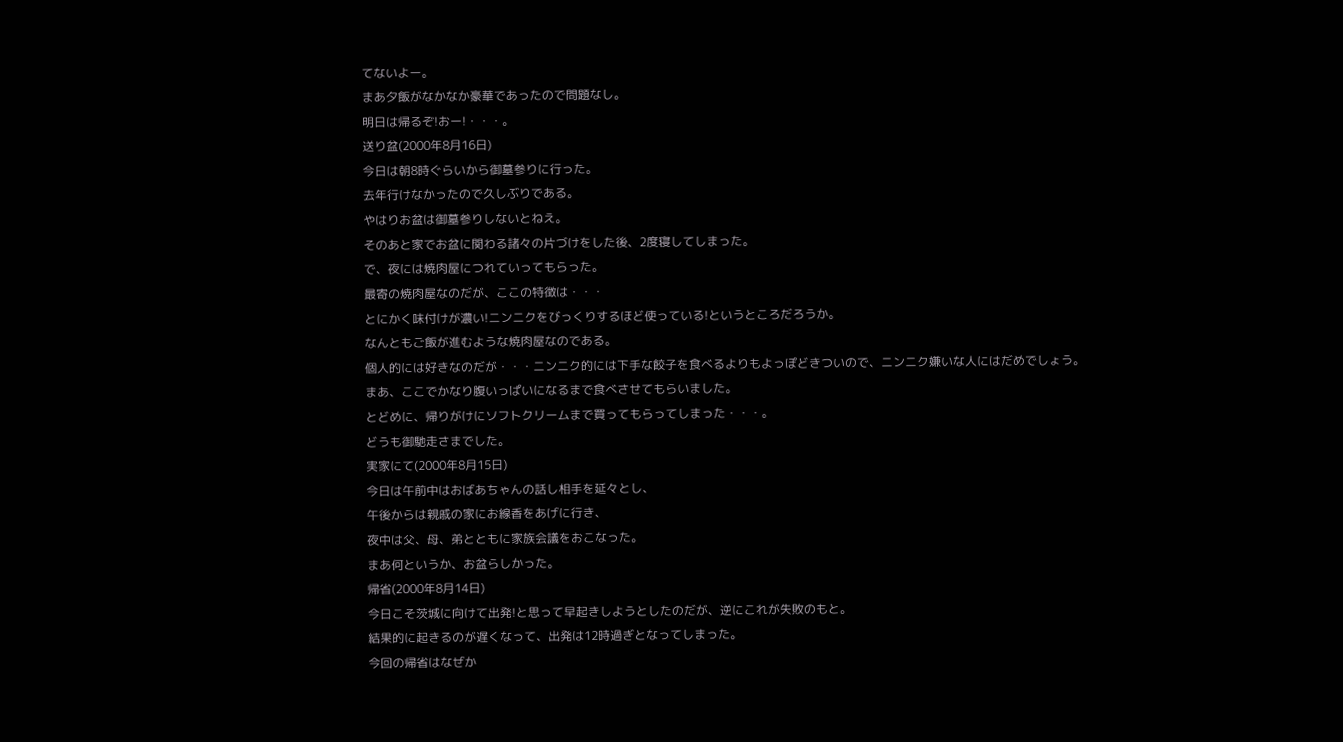てないよー。
まあ夕飯がなかなか豪華であったので問題なし。
明日は帰るぞ!おー!・・・。
送り盆(2000年8月16日)
今日は朝8時ぐらいから御墓参りに行った。
去年行けなかったので久しぶりである。
やはりお盆は御墓参りしないとねえ。
そのあと家でお盆に関わる諸々の片づけをした後、2度寝してしまった。
で、夜には焼肉屋につれていってもらった。
最寄の焼肉屋なのだが、ここの特徴は・・・
とにかく味付けが濃い!ニンニクをびっくりするほど使っている!というところだろうか。
なんともご飯が進むような焼肉屋なのである。
個人的には好きなのだが・・・ニンニク的には下手な餃子を食べるよりもよっぽどきついので、ニンニク嫌いな人にはだめでしょう。
まあ、ここでかなり腹いっぱいになるまで食べさせてもらいました。
とどめに、帰りがけにソフトクリームまで買ってもらってしまった・・・。
どうも御馳走さまでした。
実家にて(2000年8月15日)
今日は午前中はおばあちゃんの話し相手を延々とし、
午後からは親戚の家にお線香をあげに行き、
夜中は父、母、弟とともに家族会議をおこなった。
まあ何というか、お盆らしかった。
帰省(2000年8月14日)
今日こそ茨城に向けて出発!と思って早起きしようとしたのだが、逆にこれが失敗のもと。
結果的に起きるのが遅くなって、出発は12時過ぎとなってしまった。
今回の帰省はなぜか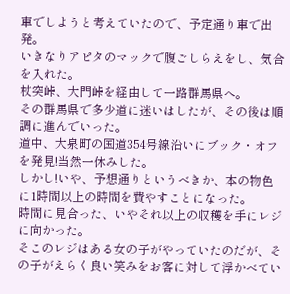車でしようと考えていたので、予定通り車で出発。
いきなりアピタのマックで腹ごしらえをし、気合を入れた。
杖突峠、大門峠を経由して一路群馬県へ。
その群馬県で多少道に迷いはしたが、その後は順調に進んでいった。
道中、大泉町の国道354号線沿いにブック・オフを発見!当然一休みした。
しかし!いや、予想通りというべきか、本の物色に1時間以上の時間を費やすことになった。
時間に見合った、いやそれ以上の収穫を手にレジに向かった。
そこのレジはある女の子がやっていたのだが、その子がえらく良い笑みをお客に対して浮かべてい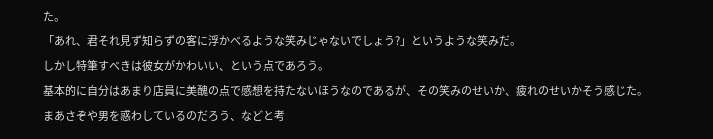た。
「あれ、君それ見ず知らずの客に浮かべるような笑みじゃないでしょう?」というような笑みだ。
しかし特筆すべきは彼女がかわいい、という点であろう。
基本的に自分はあまり店員に美醜の点で感想を持たないほうなのであるが、その笑みのせいか、疲れのせいかそう感じた。
まあさぞや男を惑わしているのだろう、などと考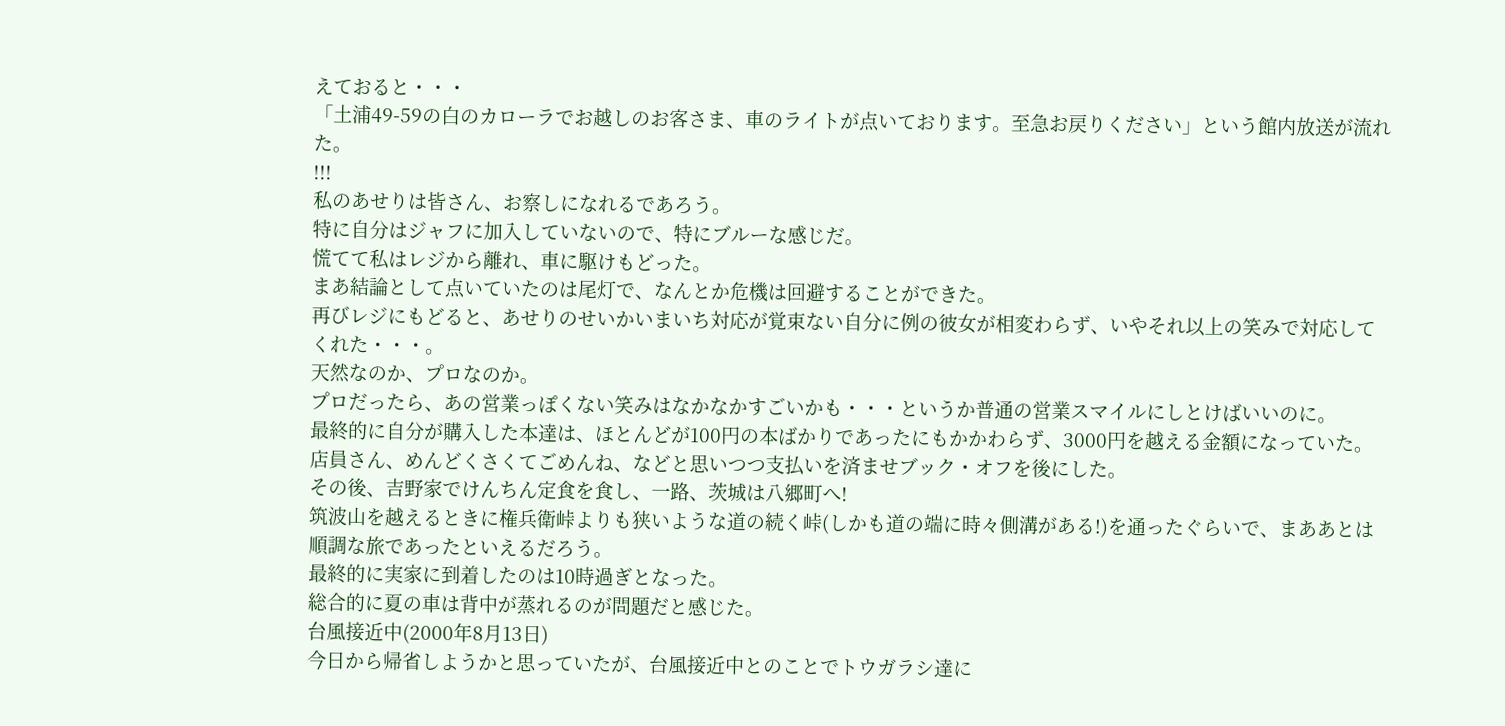えておると・・・
「土浦49-59の白のカローラでお越しのお客さま、車のライトが点いております。至急お戻りください」という館内放送が流れた。
!!!
私のあせりは皆さん、お察しになれるであろう。
特に自分はジャフに加入していないので、特にブルーな感じだ。
慌てて私はレジから離れ、車に駆けもどった。
まあ結論として点いていたのは尾灯で、なんとか危機は回避することができた。
再びレジにもどると、あせりのせいかいまいち対応が覚束ない自分に例の彼女が相変わらず、いやそれ以上の笑みで対応してくれた・・・。
天然なのか、プロなのか。
プロだったら、あの営業っぽくない笑みはなかなかすごいかも・・・というか普通の営業スマイルにしとけばいいのに。
最終的に自分が購入した本達は、ほとんどが100円の本ばかりであったにもかかわらず、3000円を越える金額になっていた。
店員さん、めんどくさくてごめんね、などと思いつつ支払いを済ませブック・オフを後にした。
その後、吉野家でけんちん定食を食し、一路、茨城は八郷町へ!
筑波山を越えるときに権兵衛峠よりも狭いような道の続く峠(しかも道の端に時々側溝がある!)を通ったぐらいで、まああとは順調な旅であったといえるだろう。
最終的に実家に到着したのは10時過ぎとなった。
総合的に夏の車は背中が蒸れるのが問題だと感じた。
台風接近中(2000年8月13日)
今日から帰省しようかと思っていたが、台風接近中とのことでトウガラシ達に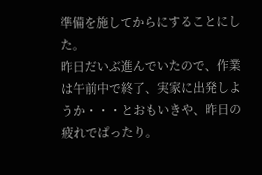準備を施してからにすることにした。
昨日だいぶ進んでいたので、作業は午前中で終了、実家に出発しようか・・・とおもいきや、昨日の疲れでぱったり。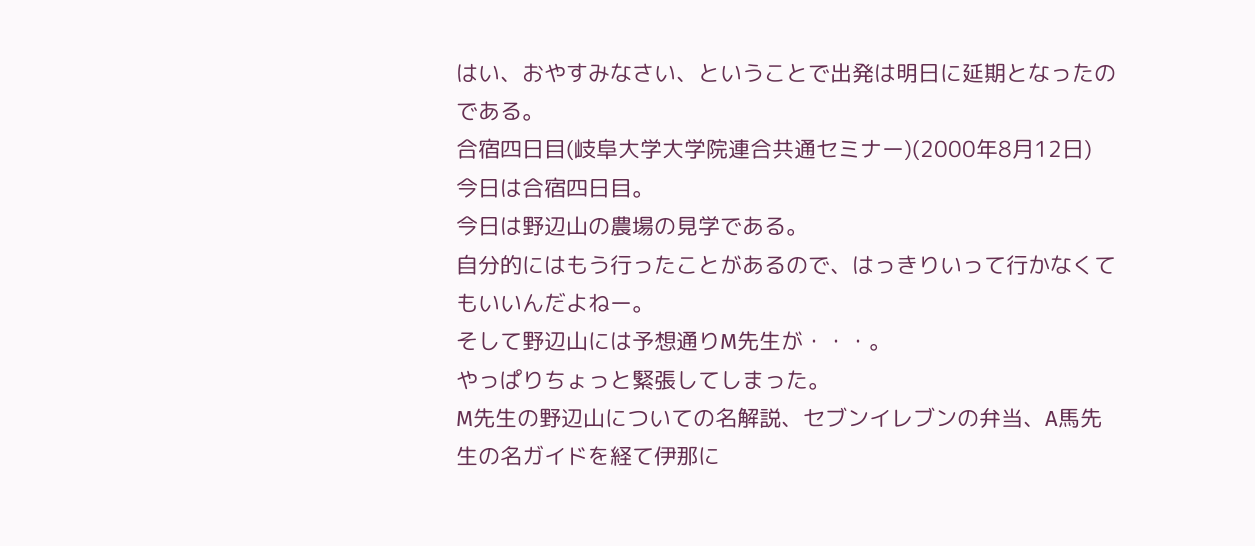はい、おやすみなさい、ということで出発は明日に延期となったのである。
合宿四日目(岐阜大学大学院連合共通セミナー)(2000年8月12日)
今日は合宿四日目。
今日は野辺山の農場の見学である。
自分的にはもう行ったことがあるので、はっきりいって行かなくてもいいんだよねー。
そして野辺山には予想通りM先生が・・・。
やっぱりちょっと緊張してしまった。
M先生の野辺山についての名解説、セブンイレブンの弁当、A馬先生の名ガイドを経て伊那に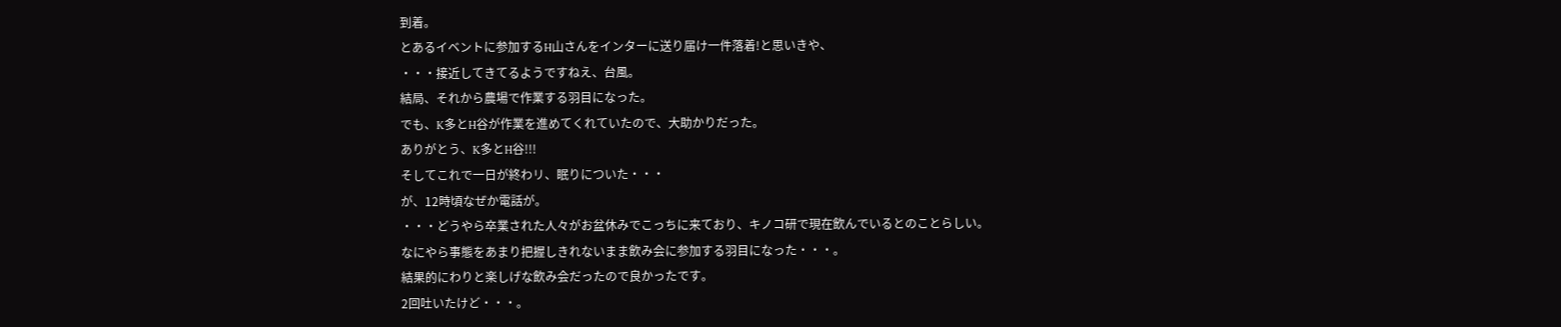到着。
とあるイベントに参加するH山さんをインターに送り届け一件落着!と思いきや、
・・・接近してきてるようですねえ、台風。
結局、それから農場で作業する羽目になった。
でも、K多とH谷が作業を進めてくれていたので、大助かりだった。
ありがとう、K多とH谷!!!
そしてこれで一日が終わリ、眠りについた・・・
が、12時頃なぜか電話が。
・・・どうやら卒業された人々がお盆休みでこっちに来ており、キノコ研で現在飲んでいるとのことらしい。
なにやら事態をあまり把握しきれないまま飲み会に参加する羽目になった・・・。
結果的にわりと楽しげな飲み会だったので良かったです。
2回吐いたけど・・・。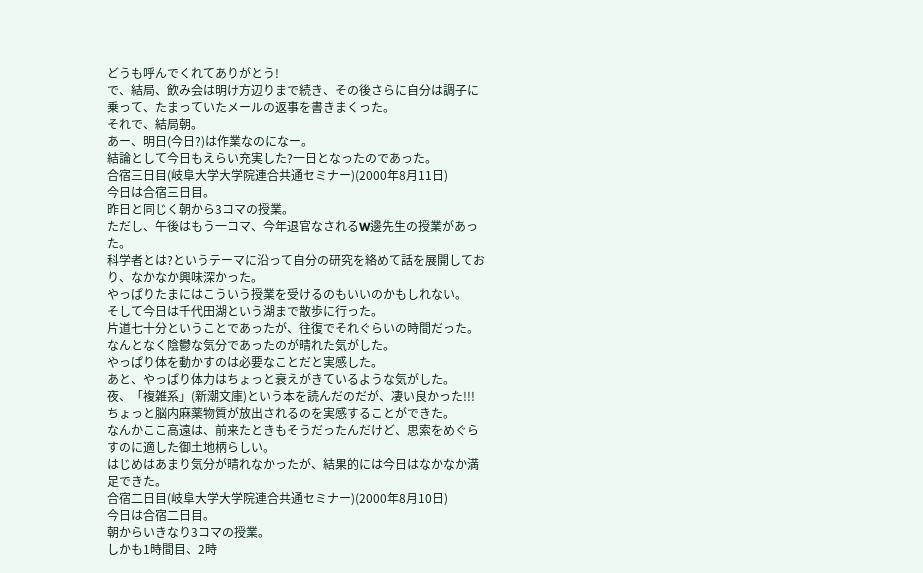どうも呼んでくれてありがとう!
で、結局、飲み会は明け方辺りまで続き、その後さらに自分は調子に乗って、たまっていたメールの返事を書きまくった。
それで、結局朝。
あー、明日(今日?)は作業なのになー。
結論として今日もえらい充実した?一日となったのであった。
合宿三日目(岐阜大学大学院連合共通セミナー)(2000年8月11日)
今日は合宿三日目。
昨日と同じく朝から3コマの授業。
ただし、午後はもう一コマ、今年退官なされるW邊先生の授業があった。
科学者とは?というテーマに沿って自分の研究を絡めて話を展開しており、なかなか興味深かった。
やっぱりたまにはこういう授業を受けるのもいいのかもしれない。
そして今日は千代田湖という湖まで散歩に行った。
片道七十分ということであったが、往復でそれぐらいの時間だった。
なんとなく陰鬱な気分であったのが晴れた気がした。
やっぱり体を動かすのは必要なことだと実感した。
あと、やっぱり体力はちょっと衰えがきているような気がした。
夜、「複雑系」(新潮文庫)という本を読んだのだが、凄い良かった!!!
ちょっと脳内麻薬物質が放出されるのを実感することができた。
なんかここ高遠は、前来たときもそうだったんだけど、思索をめぐらすのに適した御土地柄らしい。
はじめはあまり気分が晴れなかったが、結果的には今日はなかなか満足できた。
合宿二日目(岐阜大学大学院連合共通セミナー)(2000年8月10日)
今日は合宿二日目。
朝からいきなり3コマの授業。
しかも1時間目、2時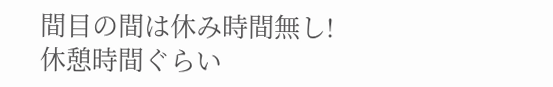間目の間は休み時間無し!
休憩時間ぐらい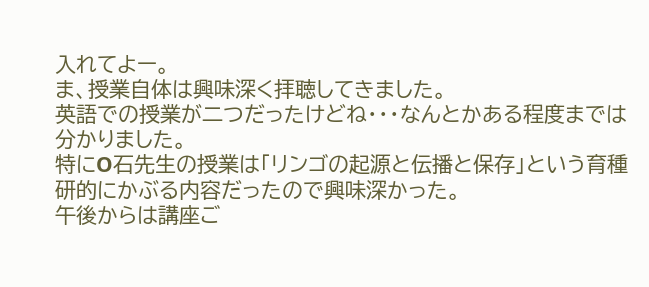入れてよー。
ま、授業自体は興味深く拝聴してきました。
英語での授業が二つだったけどね・・・なんとかある程度までは分かりました。
特にO石先生の授業は「リンゴの起源と伝播と保存」という育種研的にかぶる内容だったので興味深かった。
午後からは講座ご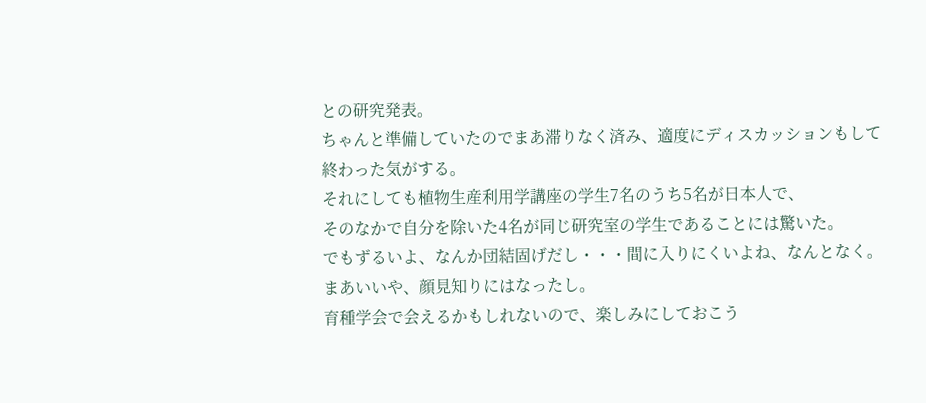との研究発表。
ちゃんと準備していたのでまあ滞りなく済み、適度にディスカッションもして終わった気がする。
それにしても植物生産利用学講座の学生7名のうち5名が日本人で、
そのなかで自分を除いた4名が同じ研究室の学生であることには驚いた。
でもずるいよ、なんか団結固げだし・・・間に入りにくいよね、なんとなく。
まあいいや、顔見知りにはなったし。
育種学会で会えるかもしれないので、楽しみにしておこう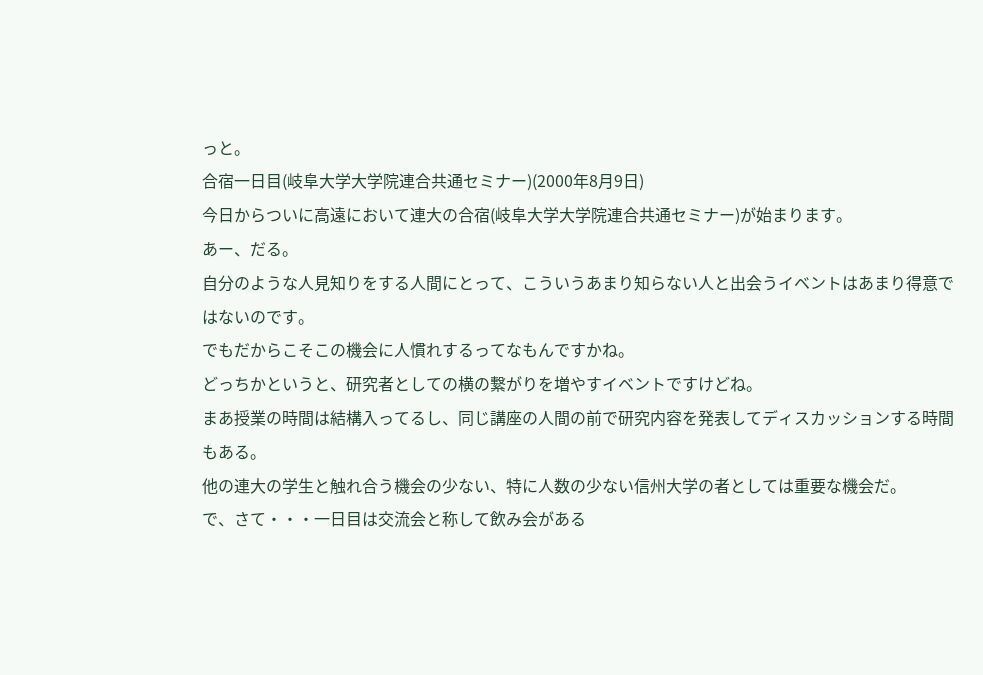っと。
合宿一日目(岐阜大学大学院連合共通セミナー)(2000年8月9日)
今日からついに高遠において連大の合宿(岐阜大学大学院連合共通セミナー)が始まります。
あー、だる。
自分のような人見知りをする人間にとって、こういうあまり知らない人と出会うイベントはあまり得意ではないのです。
でもだからこそこの機会に人慣れするってなもんですかね。
どっちかというと、研究者としての横の繋がりを増やすイベントですけどね。
まあ授業の時間は結構入ってるし、同じ講座の人間の前で研究内容を発表してディスカッションする時間もある。
他の連大の学生と触れ合う機会の少ない、特に人数の少ない信州大学の者としては重要な機会だ。
で、さて・・・一日目は交流会と称して飲み会がある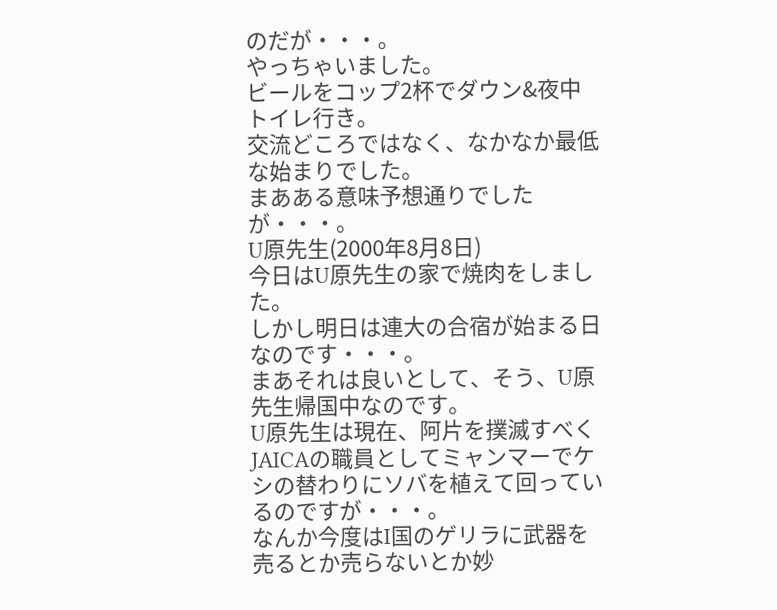のだが・・・。
やっちゃいました。
ビールをコップ2杯でダウン&夜中トイレ行き。
交流どころではなく、なかなか最低な始まりでした。
まあある意味予想通りでしたが・・・。
U原先生(2000年8月8日)
今日はU原先生の家で焼肉をしました。
しかし明日は連大の合宿が始まる日なのです・・・。
まあそれは良いとして、そう、U原先生帰国中なのです。
U原先生は現在、阿片を撲滅すべくJAICAの職員としてミャンマーでケシの替わりにソバを植えて回っているのですが・・・。
なんか今度はI国のゲリラに武器を売るとか売らないとか妙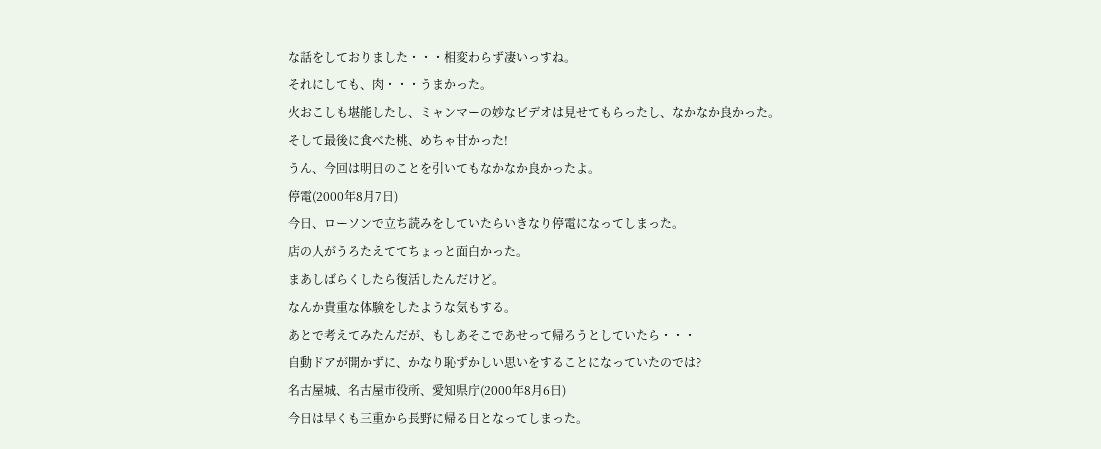な話をしておりました・・・相変わらず凄いっすね。
それにしても、肉・・・うまかった。
火おこしも堪能したし、ミャンマーの妙なビデオは見せてもらったし、なかなか良かった。
そして最後に食べた桃、めちゃ甘かった!
うん、今回は明日のことを引いてもなかなか良かったよ。
停電(2000年8月7日)
今日、ローソンで立ち読みをしていたらいきなり停電になってしまった。
店の人がうろたえててちょっと面白かった。
まあしばらくしたら復活したんだけど。
なんか貴重な体験をしたような気もする。
あとで考えてみたんだが、もしあそこであせって帰ろうとしていたら・・・
自動ドアが開かずに、かなり恥ずかしい思いをすることになっていたのでは?
名古屋城、名古屋市役所、愛知県庁(2000年8月6日)
今日は早くも三重から長野に帰る日となってしまった。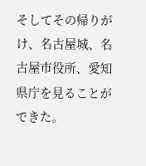そしてその帰りがけ、名古屋城、名古屋市役所、愛知県庁を見ることができた。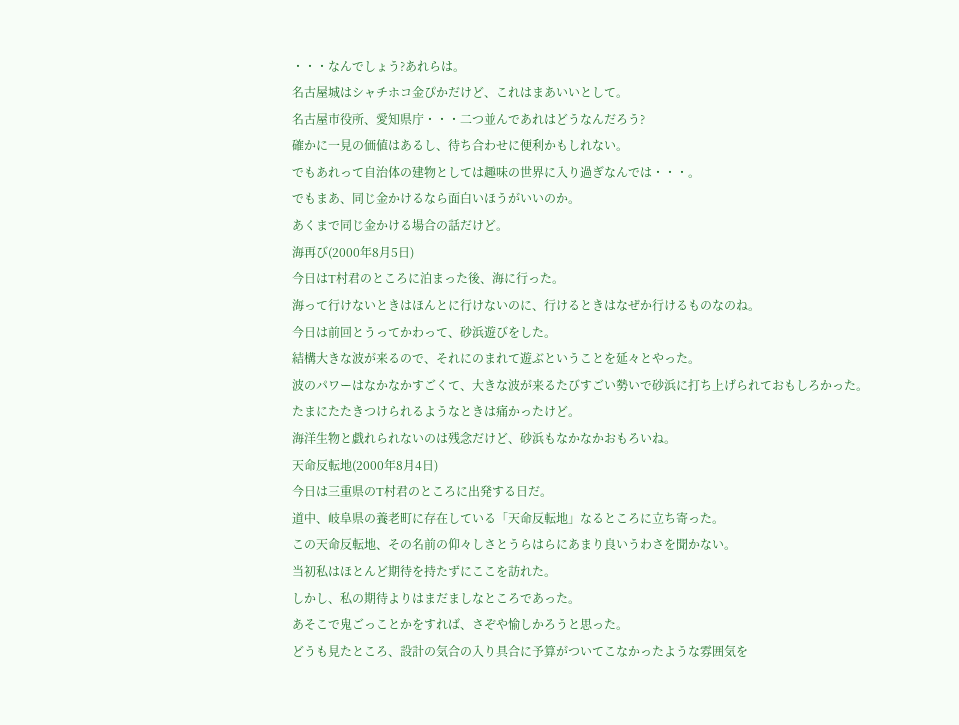・・・なんでしょう?あれらは。
名古屋城はシャチホコ金ぴかだけど、これはまあいいとして。
名古屋市役所、愛知県庁・・・二つ並んであれはどうなんだろう?
確かに一見の価値はあるし、待ち合わせに便利かもしれない。
でもあれって自治体の建物としては趣味の世界に入り過ぎなんでは・・・。
でもまあ、同じ金かけるなら面白いほうがいいのか。
あくまで同じ金かける場合の話だけど。
海再び(2000年8月5日)
今日はT村君のところに泊まった後、海に行った。
海って行けないときはほんとに行けないのに、行けるときはなぜか行けるものなのね。
今日は前回とうってかわって、砂浜遊びをした。
結構大きな波が来るので、それにのまれて遊ぶということを延々とやった。
波のパワーはなかなかすごくて、大きな波が来るたびすごい勢いで砂浜に打ち上げられておもしろかった。
たまにたたきつけられるようなときは痛かったけど。
海洋生物と戯れられないのは残念だけど、砂浜もなかなかおもろいね。
天命反転地(2000年8月4日)
今日は三重県のT村君のところに出発する日だ。
道中、岐阜県の養老町に存在している「天命反転地」なるところに立ち寄った。
この天命反転地、その名前の仰々しさとうらはらにあまり良いうわさを聞かない。
当初私はほとんど期待を持たずにここを訪れた。
しかし、私の期待よりはまだましなところであった。
あそこで鬼ごっことかをすれば、さぞや愉しかろうと思った。
どうも見たところ、設計の気合の入り具合に予算がついてこなかったような雰囲気を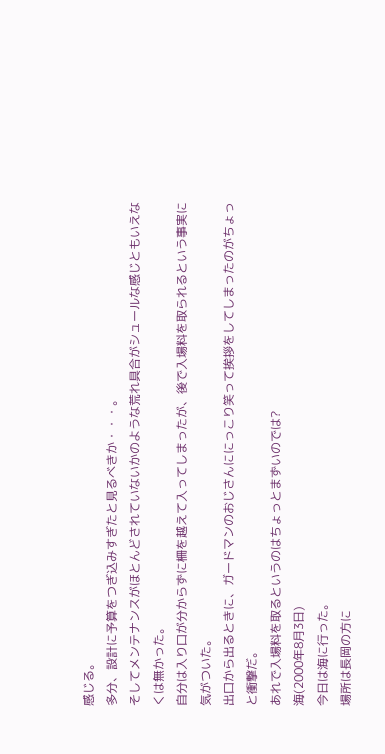感じる。
多分、設計に予算をつぎ込みすぎたと見るべきか・・・。
そしてメンテナンスがほとんどされていないかのような荒れ具合がシュールな感じともいえなくは無かった。
自分は入り口が分からずに柵を越えて入ってしまったが、後で入場料を取られるという事実に気がついた。
出口から出るときに、ガードマンのおじさんににっこり笑って挨拶をしてしまったのがちょっと衝撃だ。
あれで入場料を取るというのはちょっとまずいのでは?
海(2000年8月3日)
今日は海に行った。
場所は長岡の方に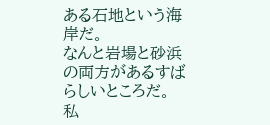ある石地という海岸だ。
なんと岩場と砂浜の両方があるすばらしいところだ。
私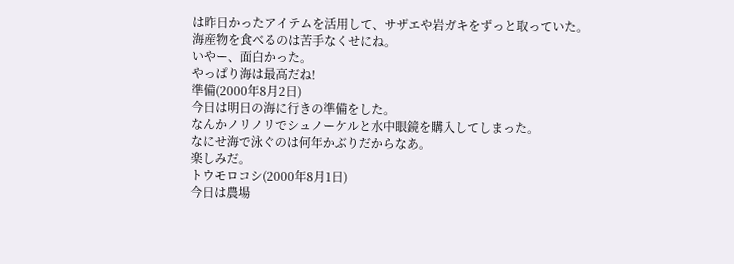は昨日かったアイテムを活用して、サザエや岩ガキをずっと取っていた。
海産物を食べるのは苦手なくせにね。
いやー、面白かった。
やっぱり海は最高だね!
準備(2000年8月2日)
今日は明日の海に行きの準備をした。
なんかノリノリでシュノーケルと水中眼鏡を購入してしまった。
なにせ海で泳ぐのは何年かぶりだからなあ。
楽しみだ。
トウモロコシ(2000年8月1日)
今日は農場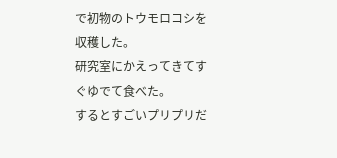で初物のトウモロコシを収穫した。
研究室にかえってきてすぐゆでて食べた。
するとすごいプリプリだ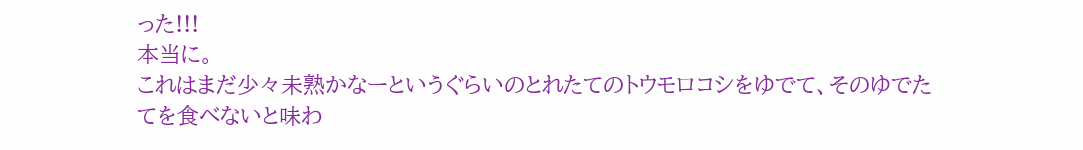った!!!
本当に。
これはまだ少々未熟かなーというぐらいのとれたてのトウモロコシをゆでて、そのゆでたてを食べないと味わ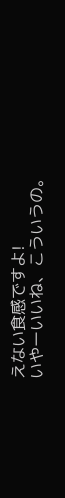えない食感ですよ!
いやーいいね、こういうの。